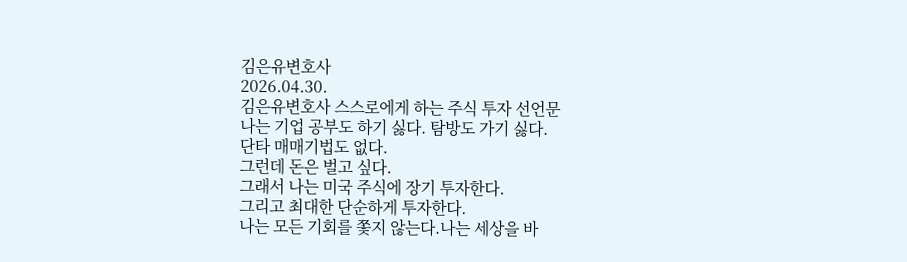김은유변호사
2026.04.30.
김은유변호사 스스로에게 하는 주식 투자 선언문
나는 기업 공부도 하기 싫다. 탐방도 가기 싫다.
단타 매매기법도 없다.
그런데 돈은 벌고 싶다.
그래서 나는 미국 주식에 장기 투자한다.
그리고 최대한 단순하게 투자한다.
나는 모든 기회를 쫓지 않는다.나는 세상을 바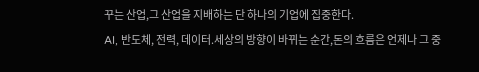꾸는 산업,그 산업을 지배하는 단 하나의 기업에 집중한다.
AI, 반도체, 전력, 데이터.세상의 방향이 바뀌는 순간,돈의 흐름은 언제나 그 중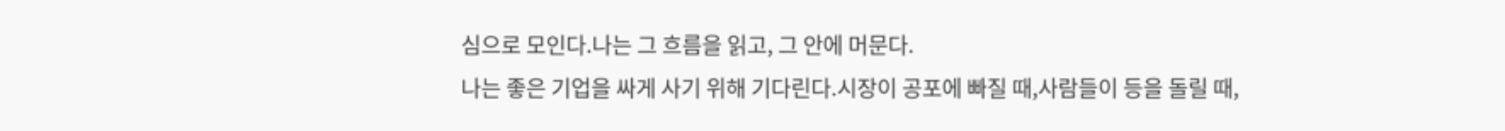심으로 모인다.나는 그 흐름을 읽고, 그 안에 머문다.
나는 좋은 기업을 싸게 사기 위해 기다린다.시장이 공포에 빠질 때,사람들이 등을 돌릴 때,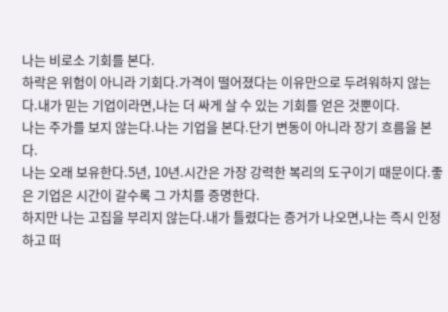나는 비로소 기회를 본다.
하락은 위험이 아니라 기회다.가격이 떨어졌다는 이유만으로 두려워하지 않는다.내가 믿는 기업이라면,나는 더 싸게 살 수 있는 기회를 얻은 것뿐이다.
나는 주가를 보지 않는다.나는 기업을 본다.단기 변동이 아니라 장기 흐름을 본다.
나는 오래 보유한다.5년, 10년.시간은 가장 강력한 복리의 도구이기 때문이다.좋은 기업은 시간이 갈수록 그 가치를 증명한다.
하지만 나는 고집을 부리지 않는다.내가 틀렸다는 증거가 나오면,나는 즉시 인정하고 떠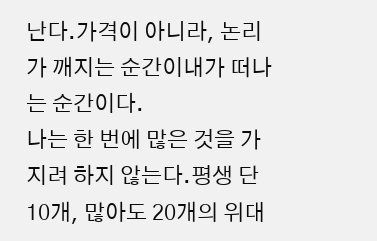난다.가격이 아니라, 논리가 깨지는 순간이내가 떠나는 순간이다.
나는 한 번에 많은 것을 가지려 하지 않는다.평생 단 10개, 많아도 20개의 위대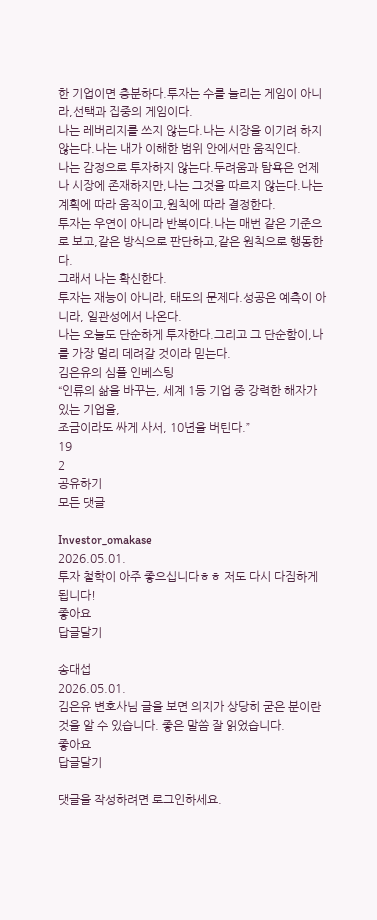한 기업이면 충분하다.투자는 수를 늘리는 게임이 아니라,선택과 집중의 게임이다.
나는 레버리지를 쓰지 않는다.나는 시장을 이기려 하지 않는다.나는 내가 이해한 범위 안에서만 움직인다.
나는 감정으로 투자하지 않는다.두려움과 탐욕은 언제나 시장에 존재하지만,나는 그것을 따르지 않는다.나는 계획에 따라 움직이고,원칙에 따라 결정한다.
투자는 우연이 아니라 반복이다.나는 매번 같은 기준으로 보고,같은 방식으로 판단하고,같은 원칙으로 행동한다.
그래서 나는 확신한다.
투자는 재능이 아니라, 태도의 문제다.성공은 예측이 아니라, 일관성에서 나온다.
나는 오늘도 단순하게 투자한다.그리고 그 단순함이,나를 가장 멀리 데려갈 것이라 믿는다.
김은유의 심플 인베스팅
“인류의 삶을 바꾸는, 세계 1등 기업 중 강력한 해자가 있는 기업을,
조금이라도 싸게 사서, 10년을 버틴다.”
19
2
공유하기
모든 댓글

Investor_omakase
2026.05.01.
투자 철학이 아주 좋으십니다ㅎㅎ 저도 다시 다짐하게 됩니다!
좋아요
답글달기

송대섭
2026.05.01.
김은유 변호사님 글을 보면 의지가 상당히 굳은 분이란 것을 알 수 있습니다. 좋은 말씀 잘 읽었습니다.
좋아요
답글달기

댓글을 작성하려면 로그인하세요.